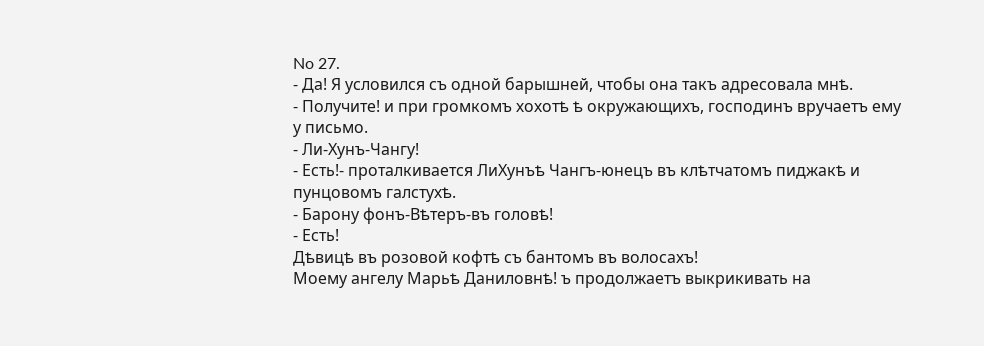No 27.
- Да! Я условился съ одной барышней, чтобы она такъ адресовала мнѣ.
- Получите! и при громкомъ хохотѣ ѣ окружающихъ, господинъ вручаетъ ему у письмо.
- Ли-Хунъ-Чангу!
- Есть!- проталкивается ЛиХунъѣ Чангъ-юнецъ въ клѣтчатомъ пиджакѣ и пунцовомъ галстухѣ.
- Барону фонъ-Вѣтеръ-въ головѣ!
- Есть!
Дѣвицѣ въ розовой кофтѣ съ бантомъ въ волосахъ!
Моему ангелу Марьѣ Даниловнѣ! ъ продолжаетъ выкрикивать на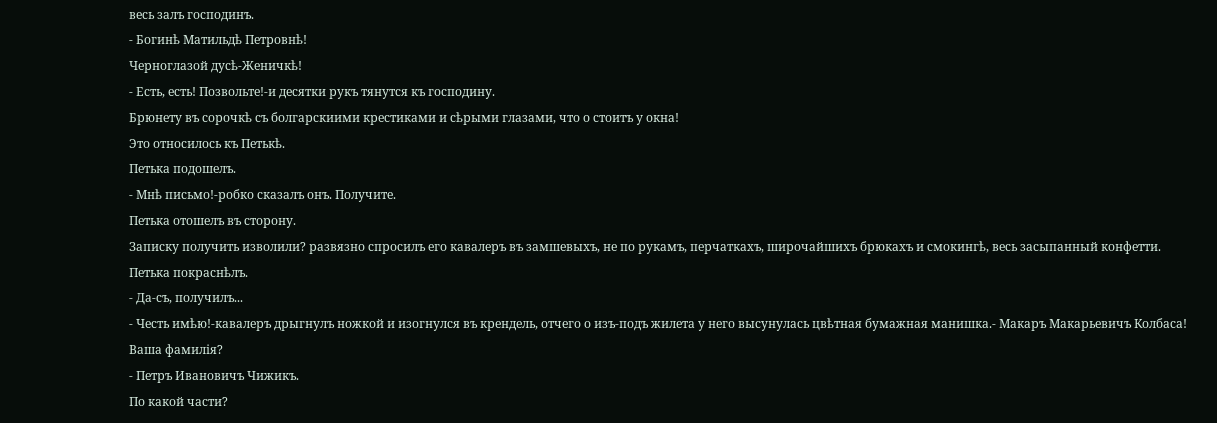весь залъ господинъ.
- Богинѣ Матильдѣ Петровнѣ!
Черноглазой дусѣ-Женичкѣ!
- Есть, есть! Позвольте!-и десятки рукъ тянутся къ господину.
Брюнету въ сорочкѣ съ болгарскиими крестиками и сѣрыми глазами, что о стоитъ у окна!
Это относилось къ Петькѣ.
Петька подошелъ.
- Мнѣ письмо!-робко сказалъ онъ. Получите.
Петька отошелъ въ сторону.
Записку получить изволили? развязно спросилъ его кавалеръ въ замшевыхъ, не по рукамъ, перчаткахъ, широчайшихъ брюкахъ и смокингѣ, весь засыпанный конфетти.
Петька покраснѣлъ.
- Да-съ, получилъ...
- Честь имѣю!-кавалеръ дрыгнулъ ножкой и изогнулся въ крендель, отчего о изъ-подъ жилета у него высунулась цвѣтная бумажная манишка.- Макаръ Макарьевичъ Колбаса! Ваша фамилія?
- Петръ Ивановичъ Чижикъ.
По какой части?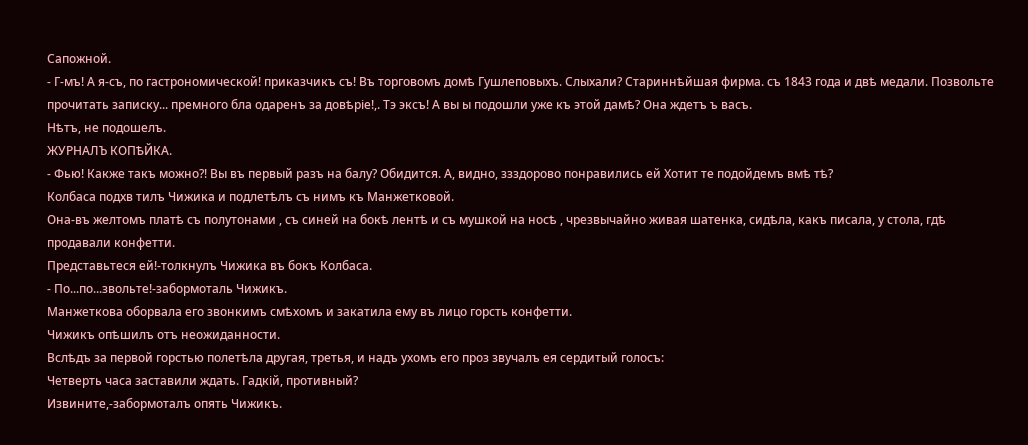Сапожной.
- Г-мъ! А я-съ, по гастрономической! приказчикъ съ! Въ торговомъ домѣ Гушлеповыхъ. Слыхали? Стариннѣйшая фирма. съ 1843 года и двѣ медали. Позвольте прочитать записку... премного бла одаренъ за довѣріе!,. Тэ эксъ! А вы ы подошли уже къ этой дамѣ? Она ждетъ ъ васъ.
Нѣтъ, не подошелъ.
ЖУРНАЛЪ КОПѢЙКА.
- Фью! Какже такъ можно?! Вы въ первый разъ на балу? Обидится. А, видно, ззздорово понравились ей Хотит те подойдемъ вмѣ тѣ?
Колбаса подхв тилъ Чижика и подлетѣлъ съ нимъ къ Манжетковой.
Она-въ желтомъ платѣ съ полутонами , съ синей на бокѣ лентѣ и съ мушкой на носѣ , чрезвычайно живая шатенка, сидѣла, какъ писала, у стола, гдѣ продавали конфетти.
Представьтеся ей!-толкнулъ Чижика въ бокъ Колбаса.
- По...по...звольте!-забормоталь Чижикъ.
Манжеткова оборвала его звонкимъ смѣхомъ и закатила ему въ лицо горсть конфетти.
Чижикъ опѣшилъ отъ неожиданности.
Вслѣдъ за первой горстью полетѣла другая, третья, и надъ ухомъ его проз звучалъ ея сердитый голосъ:
Четверть часа заставили ждать. Гадкій, противный?
Извините,-забормоталъ опять Чижикъ.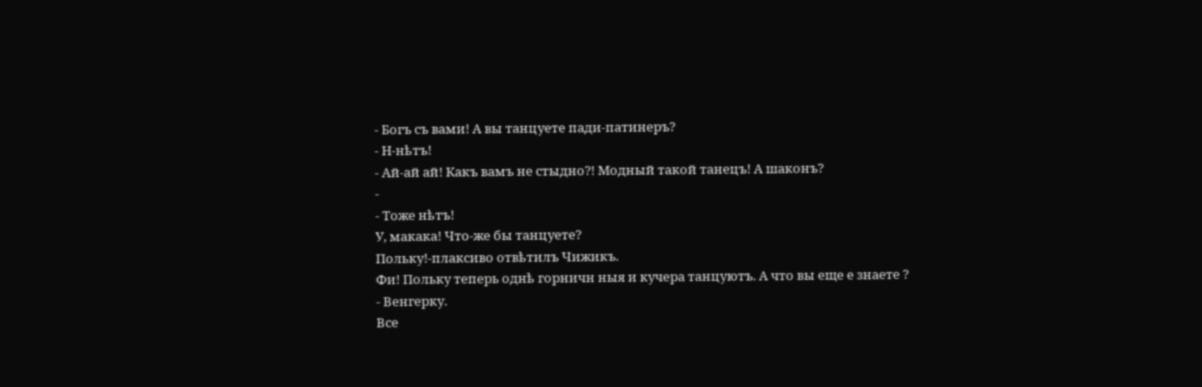- Богъ съ вами! А вы танцуете пади-патинеръ?
- Н-нѣтъ!
- Ай-ай ай! Какъ вамъ не стыдно?! Модный такой танецъ! А шаконъ?
-
- Тоже нѣтъ!
У, макака! Что-же бы танцуете?
Польку!-плаксиво отвѣтилъ Чижикъ.
Фи! Польку теперь однѣ горничн ныя и кучера танцуютъ. А что вы еще е знаете ?
- Венгерку.
Все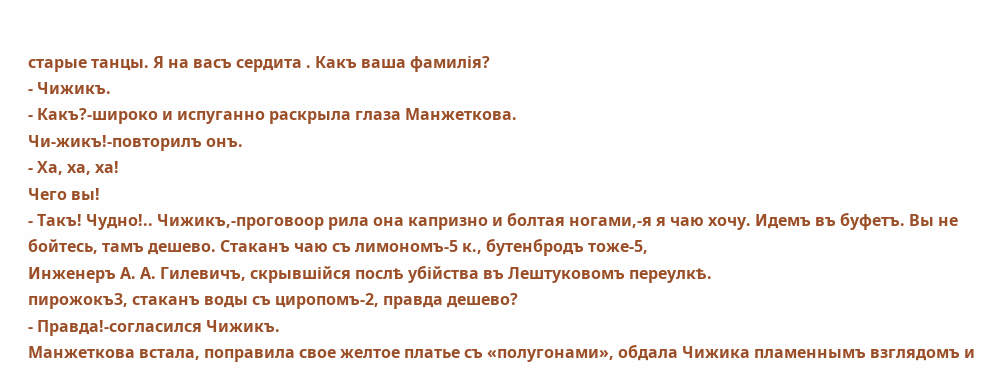старые танцы. Я на васъ сердита . Какъ ваша фамилія?
- Чижикъ.
- Какъ?-широко и испуганно раскрыла глаза Манжеткова.
Чи-жикъ!-повторилъ онъ.
- Ха, ха, ха!
Чего вы!
- Такъ! Чудно!.. Чижикъ,-проговоор рила она капризно и болтая ногами,-я я чаю хочу. Идемъ въ буфетъ. Вы не бойтесь, тамъ дешево. Стаканъ чаю съ лимономъ-5 к., бутенбродъ тоже-5,
Инженеръ А. А. Гилевичъ, скрывшійся послѣ убійства въ Лештуковомъ переулкѣ.
пирожокъ3, стаканъ воды съ циропомъ-2, правда дешево?
- Правда!-согласился Чижикъ.
Манжеткова встала, поправила свое желтое платье съ «полугонами», обдала Чижика пламеннымъ взглядомъ и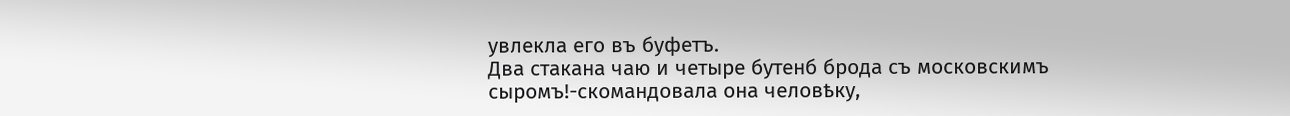увлекла его въ буфетъ.
Два стакана чаю и четыре бутенб брода съ московскимъ сыромъ!-скомандовала она человѣку,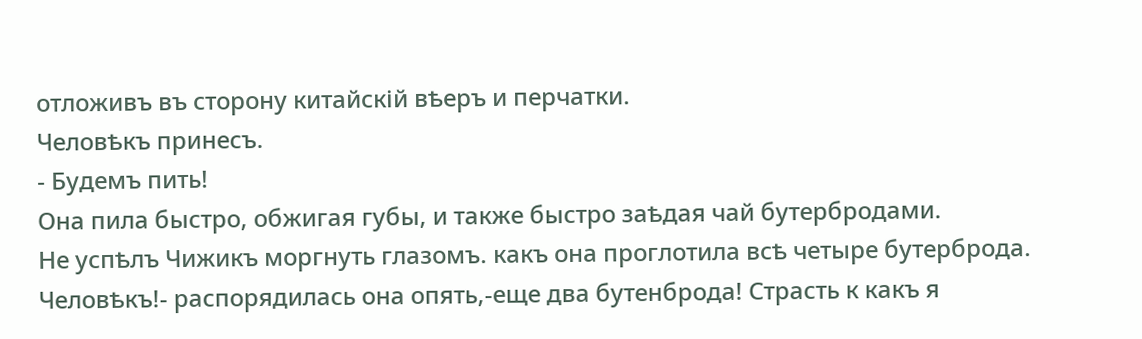отложивъ въ сторону китайскій вѣеръ и перчатки.
Человѣкъ принесъ.
- Будемъ пить!
Она пила быстро, обжигая губы, и также быстро заѣдая чай бутербродами.
Не успѣлъ Чижикъ моргнуть глазомъ. какъ она проглотила всѣ четыре бутерброда.
Человѣкъ!- распорядилась она опять,-еще два бутенброда! Страсть к какъ я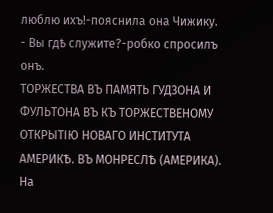люблю ихъ!-пояснила она Чижику.
- Вы гдѣ служите?-робко спросилъ онъ.
ТОРЖЕСТВА ВЪ ПАМЯТЬ ГУДЗОНА И ФУЛЬТОНА ВЪ КЪ ТОРЖЕСТВЕНОМУ ОТКРЫТІЮ НОВАГО ИНСТИТУТА АМЕРИКѢ. ВЪ МОНРЕСЛѢ (АМЕРИКА).
На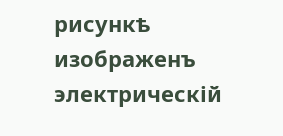рисункѣ изображенъ электрическій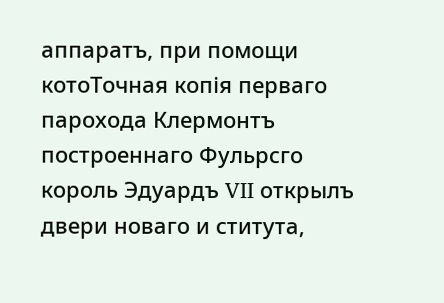аппаратъ, при помощи котоТочная копія перваго парохода Клермонтъ построеннаго Фульрсго король Эдуардъ VII открылъ двери новаго и ститута,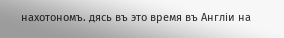нахотономъ. дясь въ это время въ Англіи на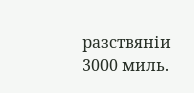разствяніи 3000 миль.